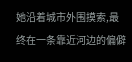她沿着城市外围摸索,最终在一条靠近河边的偏僻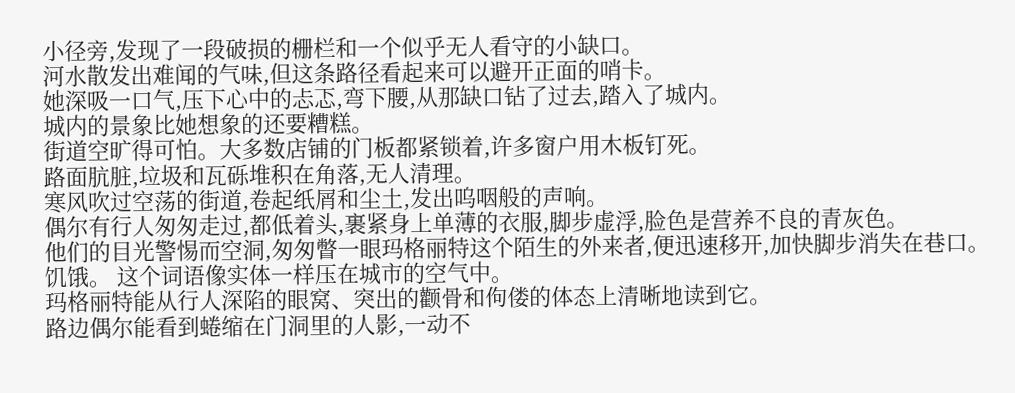小径旁,发现了一段破损的栅栏和一个似乎无人看守的小缺口。
河水散发出难闻的气味,但这条路径看起来可以避开正面的哨卡。
她深吸一口气,压下心中的忐忑,弯下腰,从那缺口钻了过去,踏入了城内。
城内的景象比她想象的还要糟糕。
街道空旷得可怕。大多数店铺的门板都紧锁着,许多窗户用木板钉死。
路面肮脏,垃圾和瓦砾堆积在角落,无人清理。
寒风吹过空荡的街道,卷起纸屑和尘土,发出呜咽般的声响。
偶尔有行人匆匆走过,都低着头,裹紧身上单薄的衣服,脚步虚浮,脸色是营养不良的青灰色。
他们的目光警惕而空洞,匆匆瞥一眼玛格丽特这个陌生的外来者,便迅速移开,加快脚步消失在巷口。
饥饿。 这个词语像实体一样压在城市的空气中。
玛格丽特能从行人深陷的眼窝、突出的颧骨和佝偻的体态上清晰地读到它。
路边偶尔能看到蜷缩在门洞里的人影,一动不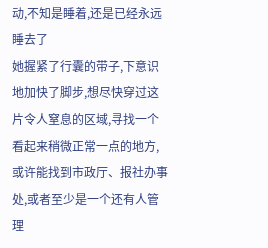动,不知是睡着,还是已经永远睡去了
她握紧了行囊的带子,下意识地加快了脚步,想尽快穿过这片令人窒息的区域,寻找一个看起来稍微正常一点的地方,或许能找到市政厅、报社办事处,或者至少是一个还有人管理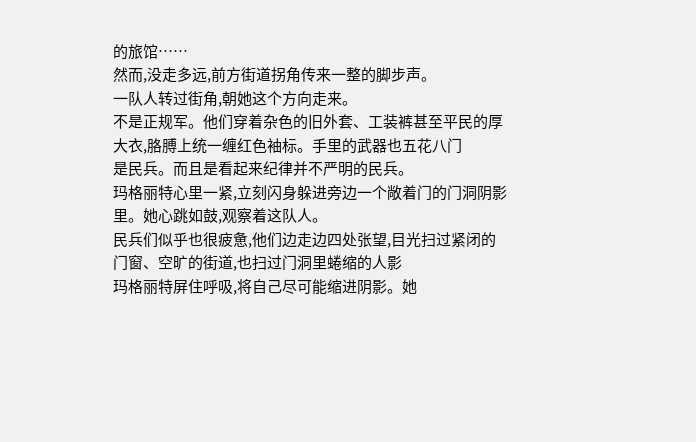的旅馆……
然而,没走多远,前方街道拐角传来一整的脚步声。
一队人转过街角,朝她这个方向走来。
不是正规军。他们穿着杂色的旧外套、工装裤甚至平民的厚大衣,胳膊上统一缠红色袖标。手里的武器也五花八门
是民兵。而且是看起来纪律并不严明的民兵。
玛格丽特心里一紧,立刻闪身躲进旁边一个敞着门的门洞阴影里。她心跳如鼓,观察着这队人。
民兵们似乎也很疲惫,他们边走边四处张望,目光扫过紧闭的门窗、空旷的街道,也扫过门洞里蜷缩的人影
玛格丽特屏住呼吸,将自己尽可能缩进阴影。她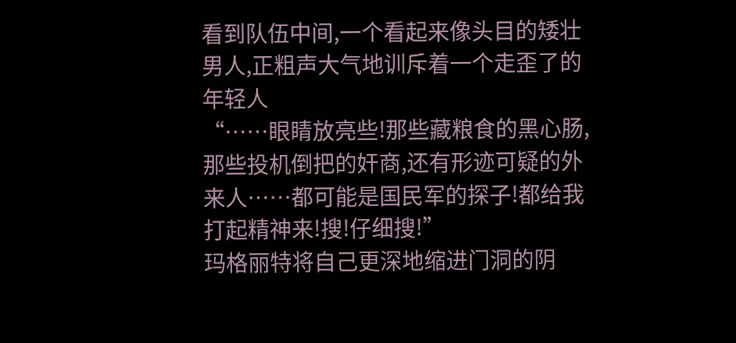看到队伍中间,一个看起来像头目的矮壮男人,正粗声大气地训斥着一个走歪了的年轻人
“……眼睛放亮些!那些藏粮食的黑心肠,那些投机倒把的奸商,还有形迹可疑的外来人……都可能是国民军的探子!都给我打起精神来!搜!仔细搜!”
玛格丽特将自己更深地缩进门洞的阴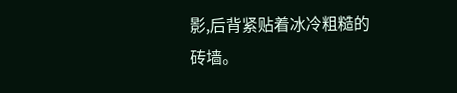影,后背紧贴着冰冷粗糙的砖墙。